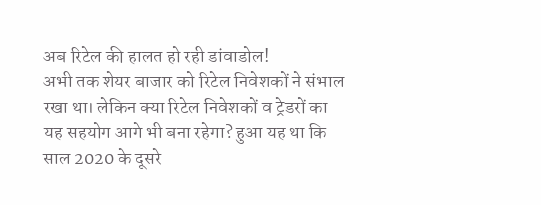अब रिटेल की हालत हो रही डांवाडोल!
अभी तक शेयर बाजार को रिटेल निवेशकों ने संभाल रखा था। लेकिन क्या रिटेल निवेशकों व ट्रेडरों का यह सहयोग आगे भी बना रहेगा? हुआ यह था कि साल 2020 के दूसरे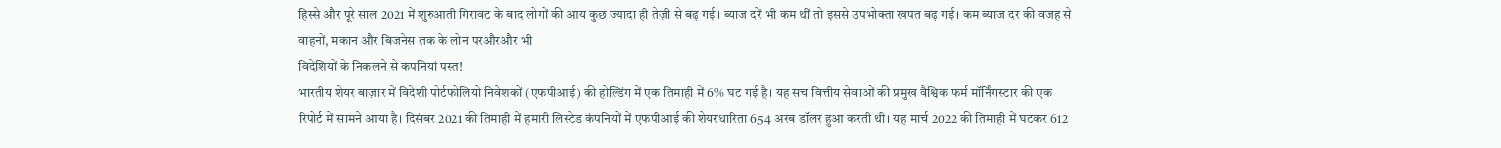हिस्से और पूरे साल 2021 में शुरुआती गिरावट के बाद लोगों की आय कुछ ज्यादा ही तेज़ी से बढ़ गई। ब्याज दरें भी कम थीं तो इससे उपभोक्ता खपत बढ़ गई। कम ब्याज दर की वजह से वाहनों, मकान और बिजनेस तक के लोन परऔरऔर भी
विदेशियों के निकलने से कपनियां पस्त!
भारतीय शेयर बाज़ार में विदेशी पोर्टफोलियो निवेशकों (एफपीआई) की होल्डिंग में एक तिमाही में 6% घट गई है। यह सच वित्तीय सेवाओं की प्रमुख वैश्विक फर्म मॉर्निंगस्टार की एक रिपोर्ट में सामने आया है। दिसंबर 2021 की तिमाही में हमारी लिस्टेड कंपनियों में एफपीआई की शेयरधारिता 654 अरब डॉलर हुआ करती थी। यह मार्च 2022 की तिमाही में घटकर 612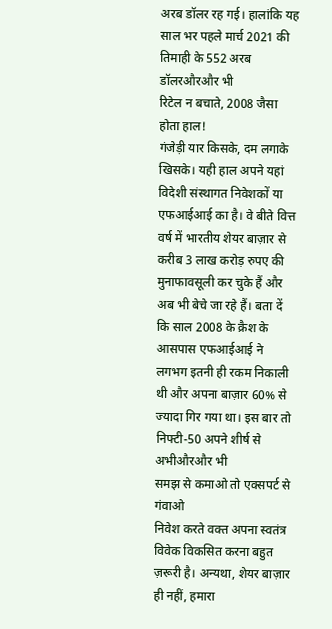अरब डॉलर रह गई। हालांकि यह साल भर पहले मार्च 2021 की तिमाही के 552 अरब डॉलरऔरऔर भी
रिटेल न बचाते, 2008 जैसा होता हाल!
गंजेड़ी यार किसके, दम लगाके खिसके। यही हाल अपने यहां विदेशी संस्थागत निवेशकों या एफआईआई का है। वे बीते वित्त वर्ष में भारतीय शेयर बाज़ार से करीब 3 लाख करोड़ रुपए की मुनाफावसूली कर चुके हैं और अब भी बेचे जा रहे हैं। बता दें कि साल 2008 के क्रैश के आसपास एफआईआई ने लगभग इतनी ही रकम निकाली थी और अपना बाज़ार 60% से ज्यादा गिर गया था। इस बार तो निफ्टी-50 अपने शीर्ष से अभीऔरऔर भी
समझ से कमाओ तो एक्सपर्ट से गंवाओ
निवेश करते वक्त अपना स्वतंत्र विवेक विकसित करना बहुत ज़रूरी है। अन्यथा, शेयर बाज़ार ही नहीं, हमारा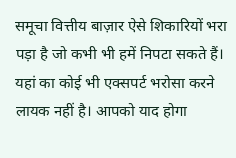समूचा वित्तीय बाज़ार ऐसे शिकारियों भरा पड़ा है जो कभी भी हमें निपटा सकते हैं। यहां का कोई भी एक्सपर्ट भरोसा करने लायक नहीं है। आपको याद होगा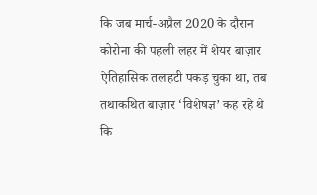कि जब मार्च-अप्रैल 2020 के दौरान कोरोना की पहली लहर में शेयर बाज़ार ऐतिहासिक तलहटी पकड़ चुका था, तब तथाकथित बाज़ार ‘विशेषज्ञ’ कह रहे थे कि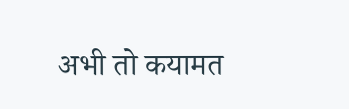अभी तो कयामत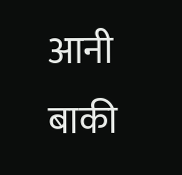आनी बाकी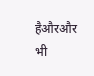हैऔरऔर भी